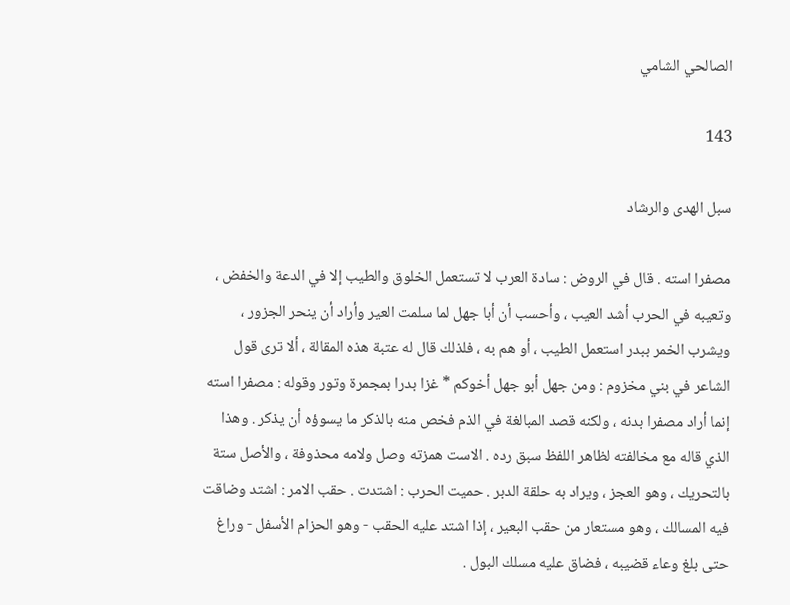الصالحي الشامي

143

سبل الهدى والرشاد

مصفرا استه . قال في الروض : سادة العرب لا تستعمل الخلوق والطيب إلا في الدعة والخفض ، وتعيبه في الحرب أشد العيب ، وأحسب أن أبا جهل لما سلمت العير وأراد أن ينحر الجزور ، ويشرب الخمر ببدر استعمل الطيب ، أو هم به ، فلذلك قال له عتبة هذه المقالة ، ألا ترى قول الشاعر في بني مخزوم : ومن جهل أبو جهل أخوكم * غزا بدرا بمجمرة وتور وقوله : مصفرا استه إنما أراد مصفرا بدنه ، ولكنه قصد المبالغة في الذم فخص منه بالذكر ما يسوؤه أن يذكر . وهذا الذي قاله مع مخالفته لظاهر اللفظ سبق رده . الاست همزته وصل ولامه محذوفة ، والأصل ستة بالتحريك ، وهو العجز ، ويراد به حلقة الدبر . حميت الحرب : اشتدت . حقب الامر : اشتد وضاقت فيه المسالك ، وهو مستعار من حقب البعير ، إذا اشتد عليه الحقب - وهو الحزام الأسفل - وراغ حتى بلغ وعاء قضيبه ، فضاق عليه مسلك البول .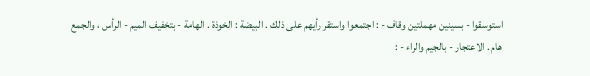استوسقوا - بسينين مهملتين وقاف - : اجتمعوا واستقر رأيهم على ذلك . البيضة : الخوذة . الهامة - بتخفيف الميم - الرأس ، والجمع هام . الاعتجار - بالجيم والراء - :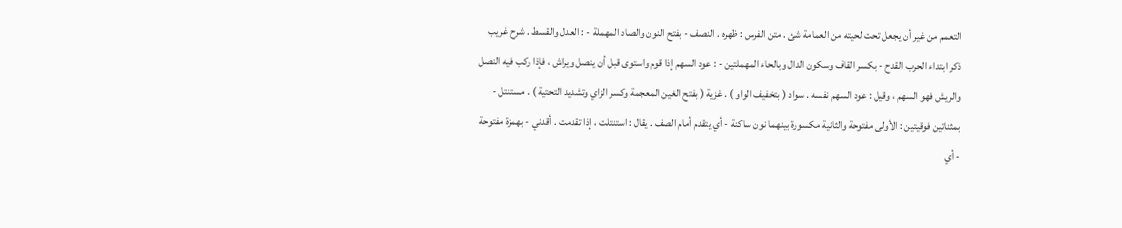التعمم من غير أن يجعل تحت لحيته من العمامة شئ . متن الفرس : ظهره . النصف - بفتح النون والصاد المهملة - : العدل والقسط . شرح غريب ذكر ابتداء الحرب القدح - بكسر القاف وسكون الدال وبالحاء المهملتين - : عود السهم إذا قوم واستوى قبل أن ينصل ويراش ، فإذا ركب فيه النصل والريش فهو السهم ، وقيل : عود السهم نفسه . سواد ( بتخفيف الواو ) . غزية ( بفتح الغين المعجمة وكسر الزاي وتشديد التحتية ) . مستنتل - بمثناتين فوقيتين : الأولى مفتوحة والثانية مكسورة بينهما نون ساكنة - أي يتقدم أمام الصف . يقال : استنتلت ، إذا تقدمت . أقدني - بهمزة مفتوحة - أي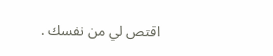اقتص لي من نفسك .